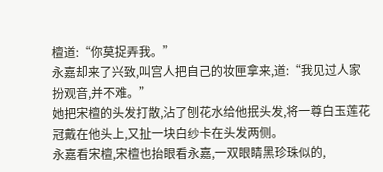檀道:“你莫捉弄我。”
永嘉却来了兴致,叫宫人把自己的妆匣拿来,道:“我见过人家扮观音,并不难。”
她把宋檀的头发打散,沾了刨花水给他抿头发,将一尊白玉莲花冠戴在他头上,又扯一块白纱卡在头发两侧。
永嘉看宋檀,宋檀也抬眼看永嘉,一双眼睛黑珍珠似的,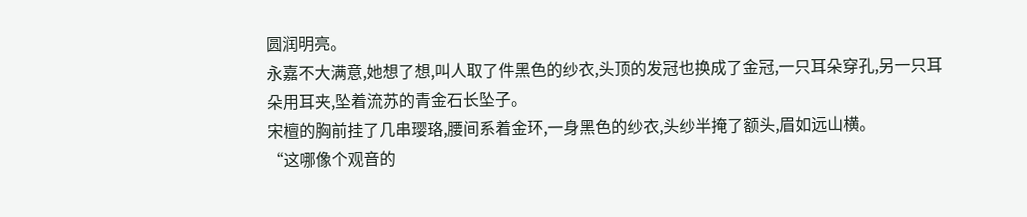圆润明亮。
永嘉不大满意,她想了想,叫人取了件黑色的纱衣,头顶的发冠也换成了金冠,一只耳朵穿孔,另一只耳朵用耳夹,坠着流苏的青金石长坠子。
宋檀的胸前挂了几串璎珞,腰间系着金环,一身黑色的纱衣,头纱半掩了额头,眉如远山横。
“这哪像个观音的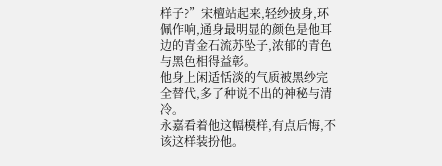样子?”宋檀站起来,轻纱披身,环佩作响,通身最明显的颜色是他耳边的青金石流苏坠子,浓郁的青色与黑色相得益彰。
他身上闲适恬淡的气质被黑纱完全替代,多了种说不出的神秘与清冷。
永嘉看着他这幅模样,有点后悔,不该这样装扮他。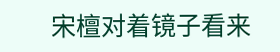宋檀对着镜子看来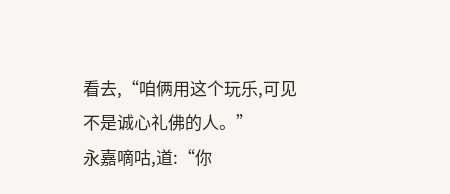看去,“咱俩用这个玩乐,可见不是诚心礼佛的人。”
永嘉嘀咕,道:“你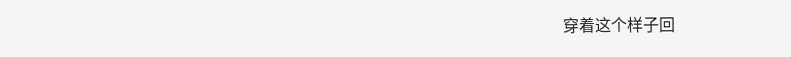穿着这个样子回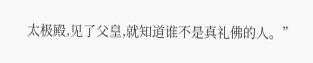太极殿,见了父皇,就知道谁不是真礼佛的人。”